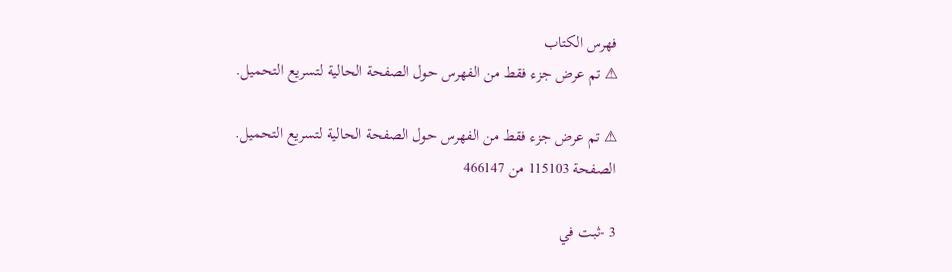فهرس الكتاب
⚠ تم عرض جزء فقط من الفهرس حول الصفحة الحالية لتسريع التحميل.

⚠ تم عرض جزء فقط من الفهرس حول الصفحة الحالية لتسريع التحميل.
الصفحة 115103 من 466147

3 -ثبت في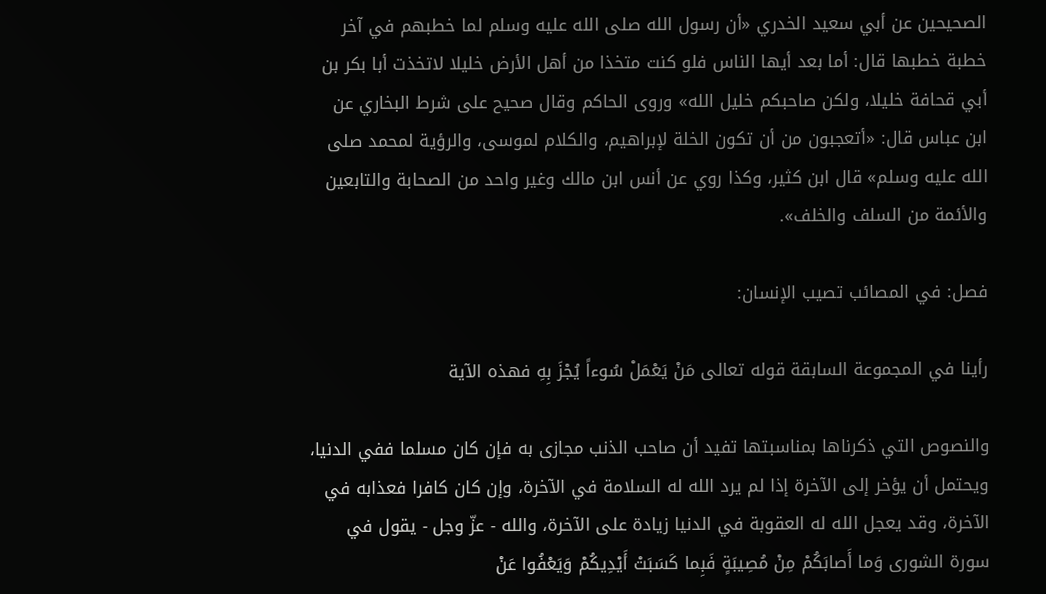الصحيحين عن أبي سعيد الخدري «أن رسول الله صلى الله عليه وسلم لما خطبهم في آخر خطبة خطبها قال: أما بعد أيها الناس فلو كنت متخذا من أهل الأرض خليلا لاتخذت أبا بكر بن أبي قحافة خليلا، ولكن صاحبكم خليل الله» وروى الحاكم وقال صحيح على شرط البخاري عن ابن عباس قال: «أتعجبون من أن تكون الخلة لإبراهيم، والكلام لموسى، والرؤية لمحمد صلى الله عليه وسلم» قال ابن كثير، وكذا روي عن أنس ابن مالك وغير واحد من الصحابة والتابعين والأئمة من السلف والخلف».

فصل: في المصائب تصيب الإنسان:

رأينا في المجموعة السابقة قوله تعالى مَنْ يَعْمَلْ سُوءاً يُجْزَ بِهِ فهذه الآية

والنصوص التي ذكرناها بمناسبتها تفيد أن صاحب الذنب مجازى به فإن كان مسلما ففي الدنيا، ويحتمل أن يؤخر إلى الآخرة إذا لم يرد الله له السلامة في الآخرة، وإن كان كافرا فعذابه في الآخرة، وقد يعجل الله له العقوبة في الدنيا زيادة على الآخرة، والله - عزّ وجل - يقول في سورة الشورى وَما أَصابَكُمْ مِنْ مُصِيبَةٍ فَبِما كَسَبَتْ أَيْدِيكُمْ وَيَعْفُوا عَنْ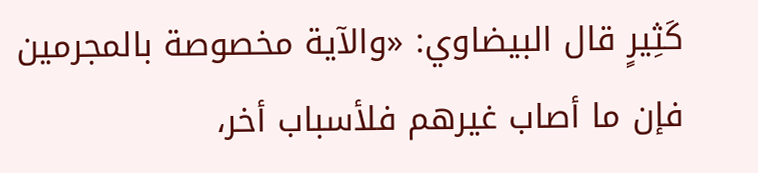كَثِيرٍ قال البيضاوي: «والآية مخصوصة بالمجرمين فإن ما أصاب غيرهم فلأسباب أخر،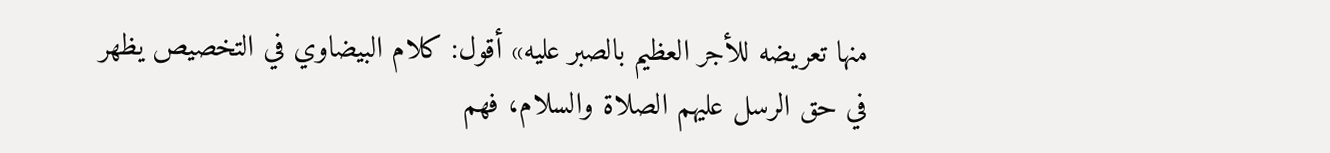منها تعريضه للأجر العظيم بالصبر عليه» أقول: كلام البيضاوي في التخصيص يظهر في حق الرسل عليهم الصلاة والسلام، فهم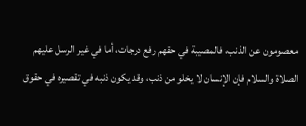معصومون عن الذنب، فالمصيبة في حقهم رفع درجات، أما في غير الرسل عليهم الصلاة والسلام فإن الإنسان لا يخلو من ذنب، وقد يكون ذنبه في تقصيره في حقوق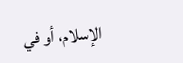الإسلام، أو في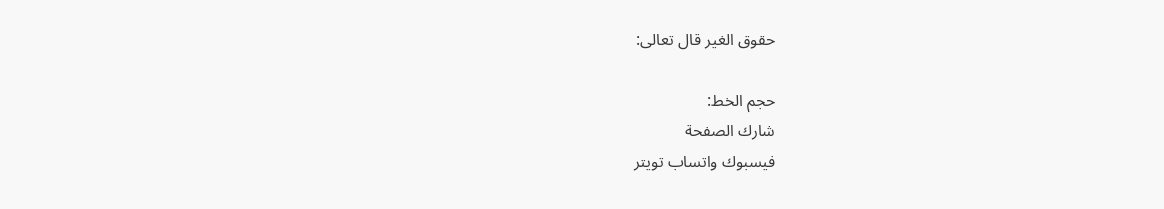حقوق الغير قال تعالى:

حجم الخط:
شارك الصفحة
فيسبوك واتساب تويتر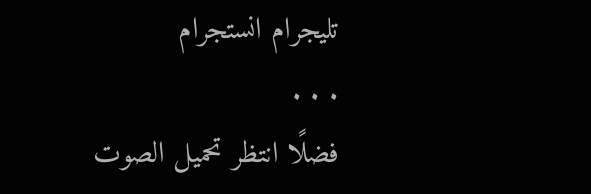تليجرام انستجرام
. . .
فضلًا انتظر تحميل الصوت